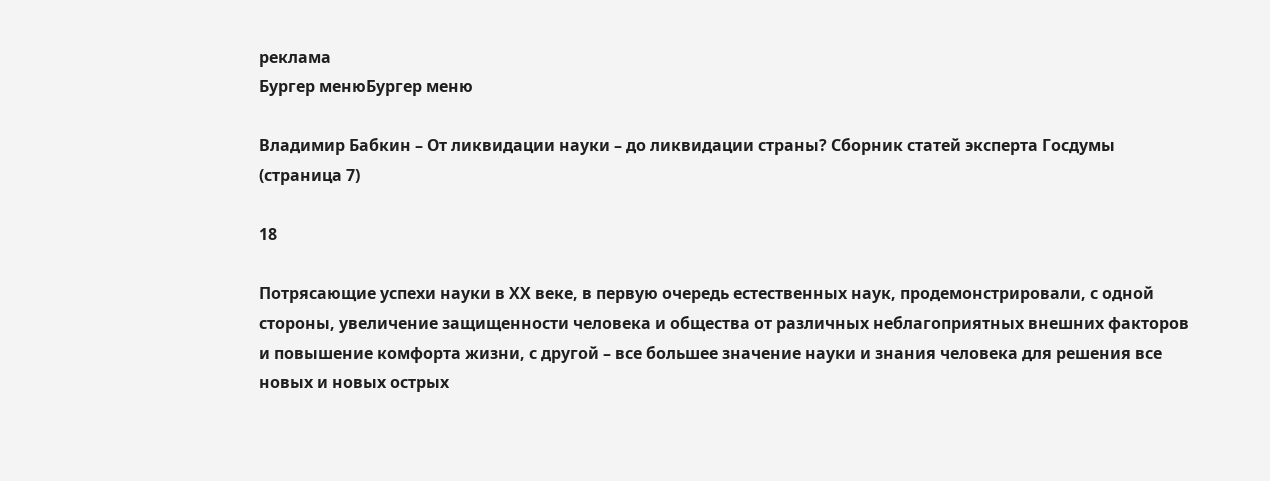реклама
Бургер менюБургер меню

Владимир Бабкин – От ликвидации науки – до ликвидации страны? Сборник статей эксперта Госдумы (страница 7)

18

Потрясающие успехи науки в ХХ веке, в первую очередь естественных наук, продемонстрировали, с одной стороны, увеличение защищенности человека и общества от различных неблагоприятных внешних факторов и повышение комфорта жизни, с другой – все большее значение науки и знания человека для решения все новых и новых острых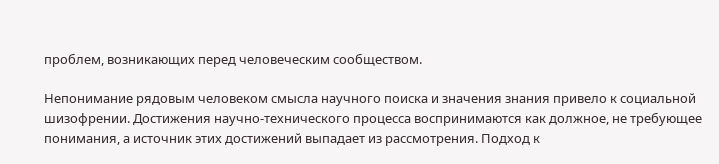проблем, возникающих перед человеческим сообществом.

Непонимание рядовым человеком смысла научного поиска и значения знания привело к социальной шизофрении. Достижения научно-технического процесса воспринимаются как должное, не требующее понимания, а источник этих достижений выпадает из рассмотрения. Подход к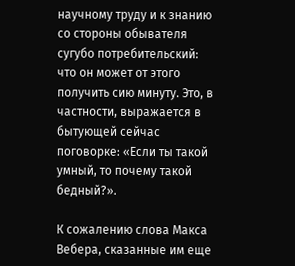научному труду и к знанию со стороны обывателя сугубо потребительский: что он может от этого получить сию минуту. Это, в частности, выражается в бытующей сейчас поговорке: «Если ты такой умный, то почему такой бедный?».

К сожалению слова Макса Вебера, сказанные им еще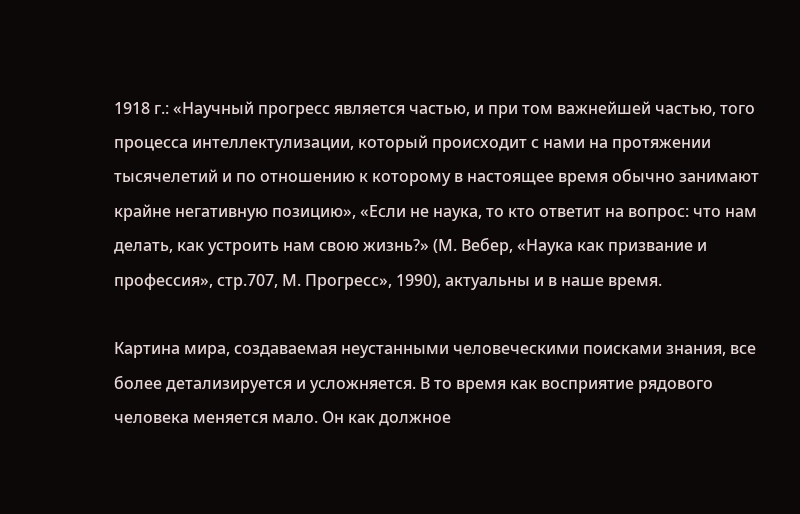1918 г.: «Научный прогресс является частью, и при том важнейшей частью, того процесса интеллектулизации, который происходит с нами на протяжении тысячелетий и по отношению к которому в настоящее время обычно занимают крайне негативную позицию», «Если не наука, то кто ответит на вопрос: что нам делать, как устроить нам свою жизнь?» (М. Вебер, «Наука как призвание и профессия», стр.707, М. Прогресс», 1990), актуальны и в наше время.

Картина мира, создаваемая неустанными человеческими поисками знания, все более детализируется и усложняется. В то время как восприятие рядового человека меняется мало. Он как должное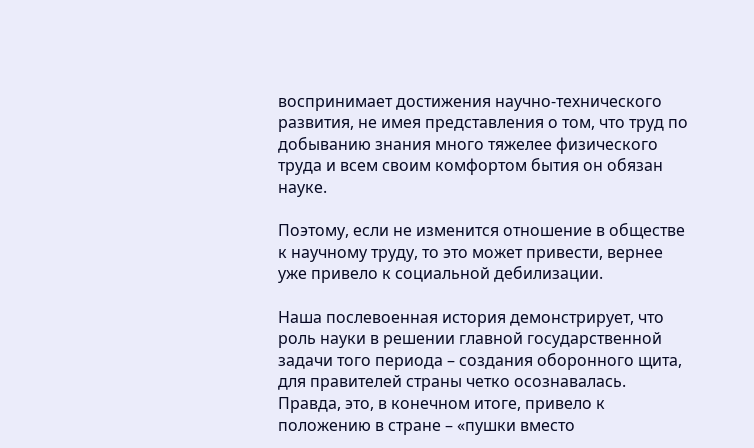воспринимает достижения научно-технического развития, не имея представления о том, что труд по добыванию знания много тяжелее физического труда и всем своим комфортом бытия он обязан науке.

Поэтому, если не изменится отношение в обществе к научному труду, то это может привести, вернее уже привело к социальной дебилизации.

Наша послевоенная история демонстрирует, что роль науки в решении главной государственной задачи того периода – создания оборонного щита, для правителей страны четко осознавалась. Правда, это, в конечном итоге, привело к положению в стране – «пушки вместо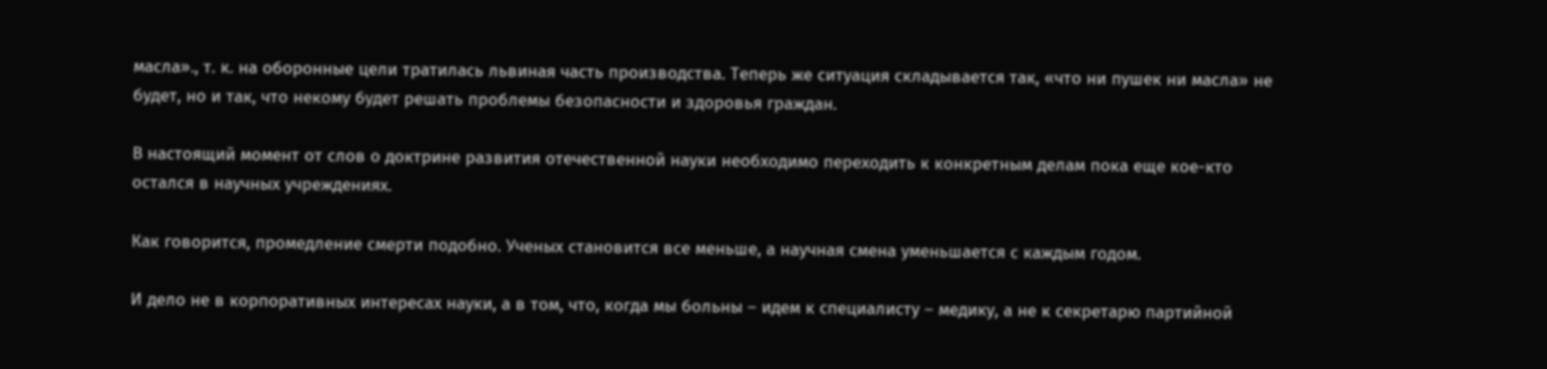масла»., т. к. на оборонные цели тратилась львиная часть производства. Теперь же ситуация складывается так, «что ни пушек ни масла» не будет, но и так, что некому будет решать проблемы безопасности и здоровья граждан.

В настоящий момент от слов о доктрине развития отечественной науки необходимо переходить к конкретным делам пока еще кое-кто остался в научных учреждениях.

Как говорится, промедление смерти подобно. Ученых становится все меньше, а научная смена уменьшается с каждым годом.

И дело не в корпоративных интересах науки, а в том, что, когда мы больны – идем к специалисту – медику, а не к секретарю партийной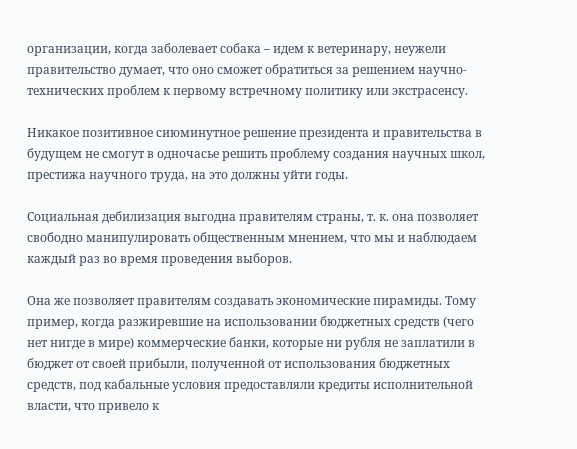организации, когда заболевает собака – идем к ветеринару, неужели правительство думает, что оно сможет обратиться за решением научно-технических проблем к первому встречному политику или экстрасенсу.

Никакое позитивное сиюминутное решение президента и правительства в будущем не смогут в одночасье решить проблему создания научных школ, престижа научного труда, на это должны уйти годы.

Социальная дебилизация выгодна правителям страны, т. к. она позволяет свободно манипулировать общественным мнением, что мы и наблюдаем каждый раз во время проведения выборов.

Она же позволяет правителям создавать экономические пирамиды. Тому пример, когда разжиревшие на использовании бюджетных средств (чего нет нигде в мире) коммерческие банки, которые ни рубля не заплатили в бюджет от своей прибыли, полученной от использования бюджетных средств, под кабальные условия предоставляли кредиты исполнительной власти, что привело к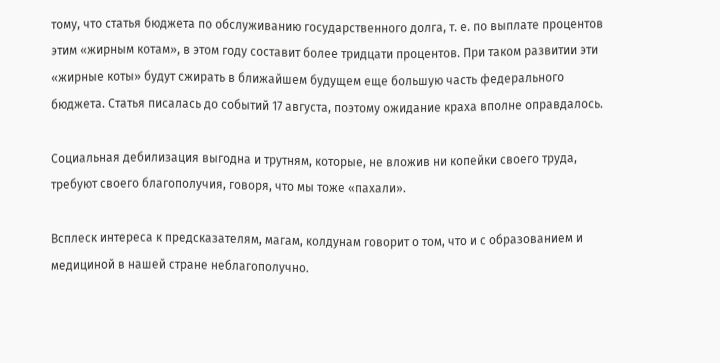тому, что статья бюджета по обслуживанию государственного долга, т. е. по выплате процентов этим «жирным котам», в этом году составит более тридцати процентов. При таком развитии эти «жирные коты» будут сжирать в ближайшем будущем еще большую часть федерального бюджета. Статья писалась до событий 17 августа, поэтому ожидание краха вполне оправдалось.

Социальная дебилизация выгодна и трутням, которые, не вложив ни копейки своего труда, требуют своего благополучия, говоря, что мы тоже «пахали».

Всплеск интереса к предсказателям, магам, колдунам говорит о том, что и с образованием и медициной в нашей стране неблагополучно.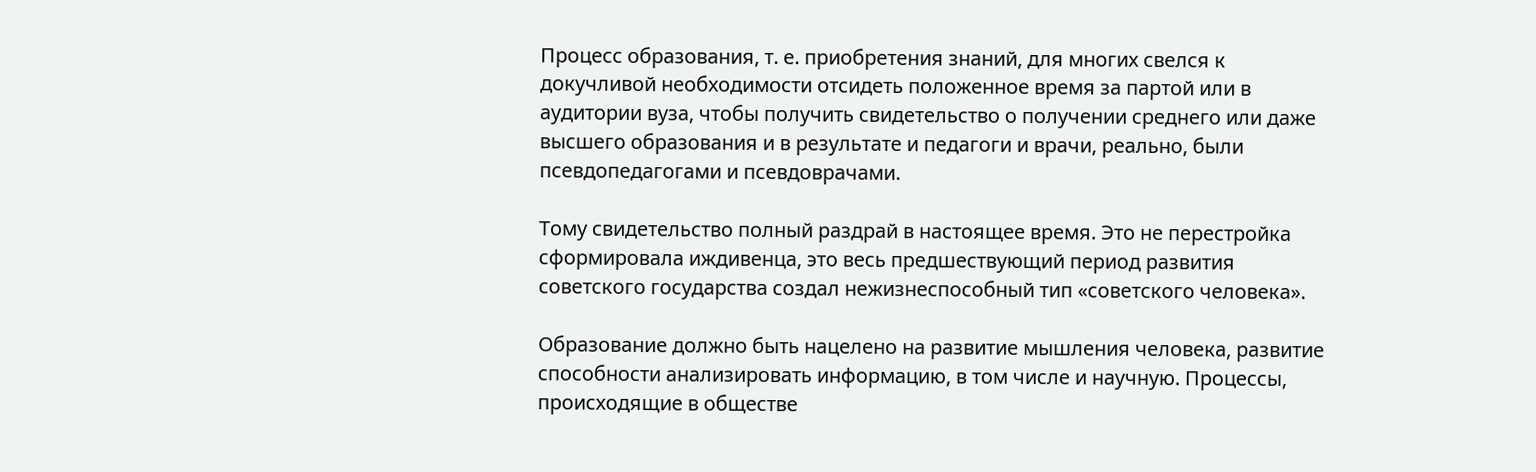Процесс образования, т. е. приобретения знаний, для многих свелся к докучливой необходимости отсидеть положенное время за партой или в аудитории вуза, чтобы получить свидетельство о получении среднего или даже высшего образования и в результате и педагоги и врачи, реально, были псевдопедагогами и псевдоврачами.

Тому свидетельство полный раздрай в настоящее время. Это не перестройка сформировала иждивенца, это весь предшествующий период развития советского государства создал нежизнеспособный тип «советского человека».

Образование должно быть нацелено на развитие мышления человека, развитие способности анализировать информацию, в том числе и научную. Процессы, происходящие в обществе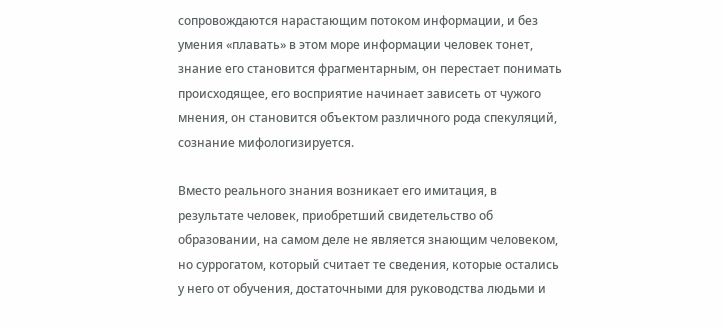сопровождаются нарастающим потоком информации, и без умения «плавать» в этом море информации человек тонет, знание его становится фрагментарным, он перестает понимать происходящее, его восприятие начинает зависеть от чужого мнения, он становится объектом различного рода спекуляций, сознание мифологизируется.

Вместо реального знания возникает его имитация, в результате человек, приобретший свидетельство об образовании, на самом деле не является знающим человеком, но суррогатом, который считает те сведения, которые остались у него от обучения, достаточными для руководства людьми и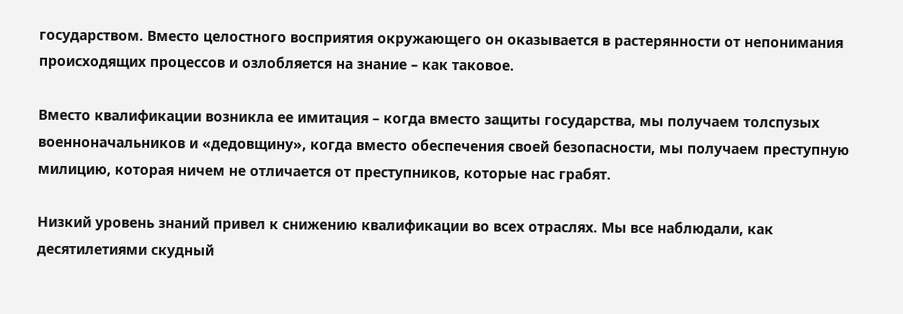государством. Вместо целостного восприятия окружающего он оказывается в растерянности от непонимания происходящих процессов и озлобляется на знание – как таковое.

Вместо квалификации возникла ее имитация – когда вместо защиты государства, мы получаем толспузых военноначальников и «дедовщину», когда вместо обеспечения своей безопасности, мы получаем преступную милицию, которая ничем не отличается от преступников, которые нас грабят.

Низкий уровень знаний привел к снижению квалификации во всех отраслях. Мы все наблюдали, как десятилетиями скудный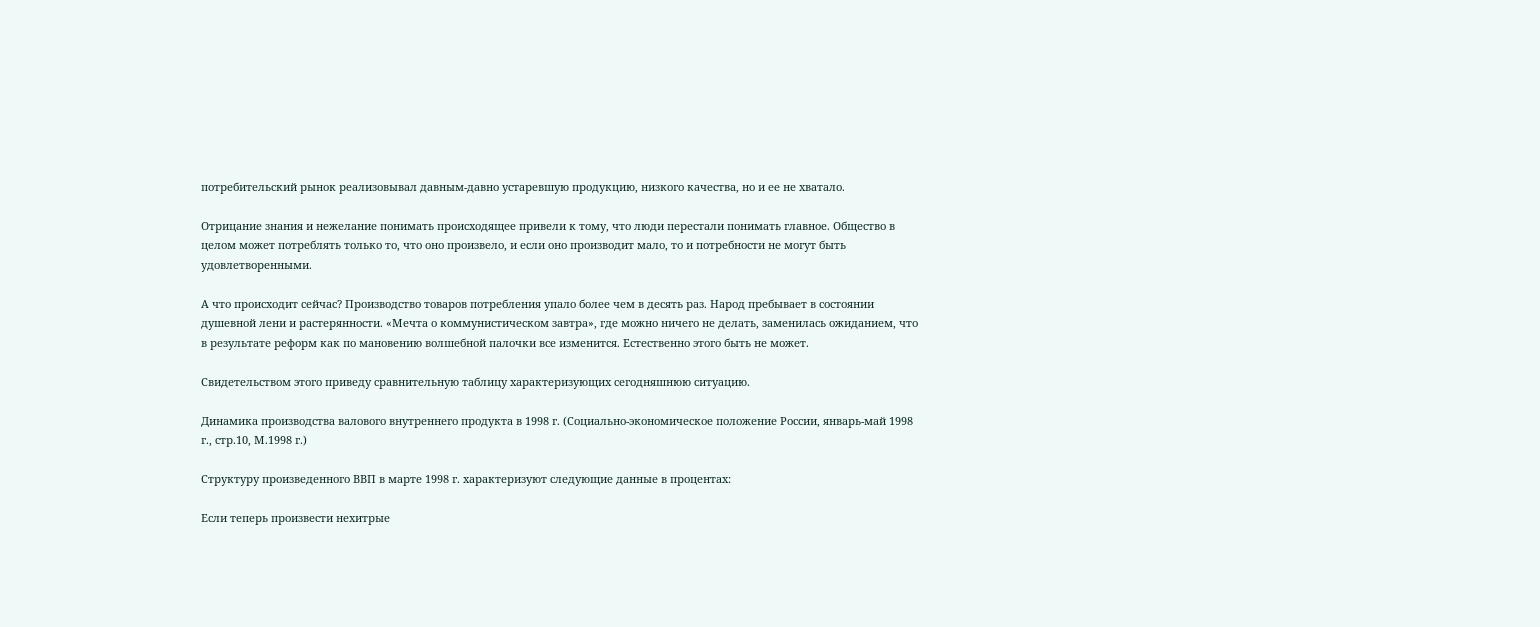потребительский рынок реализовывал давным-давно устаревшую продукцию, низкого качества, но и ее не хватало.

Отрицание знания и нежелание понимать происходящее привели к тому, что люди перестали понимать главное. Общество в целом может потреблять только то, что оно произвело, и если оно производит мало, то и потребности не могут быть удовлетворенными.

А что происходит сейчас? Производство товаров потребления упало более чем в десять раз. Народ пребывает в состоянии душевной лени и растерянности. «Мечта о коммунистическом завтра», где можно ничего не делать, заменилась ожиданием, что в результате реформ как по мановению волшебной палочки все изменится. Естественно этого быть не может.

Свидетельством этого приведу сравнительную таблицу характеризующих сегодняшнюю ситуацию.

Динамика производства валового внутреннего продукта в 1998 г. (Социально-экономическое положение России, январь-май 1998 г., стр.10, М.1998 г.)

Структуру произведенного ВВП в марте 1998 г. характеризуют следующие данные в процентах:

Если теперь произвести нехитрые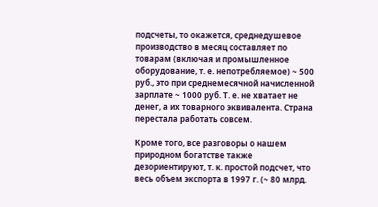подсчеты, то окажется, среднедушевое производство в месяц составляет по товарам (включая и промышленное оборудование, т. е. непотребляемое) ~ 500 руб., это при среднемесячной начисленной зарплате ~ 1000 руб. Т. е. не хватает не денег, а их товарного эквивалента. Страна перестала работать совсем.

Кроме того, все разговоры о нашем природном богатстве также дезориентируют, т. к. простой подсчет, что весь объем экспорта в 1997 г. (~ 80 млрд.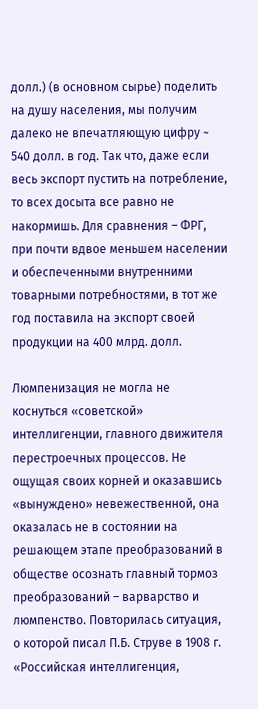долл.) (в основном сырье) поделить на душу населения, мы получим далеко не впечатляющую цифру ~ 540 долл. в год. Так что, даже если весь экспорт пустить на потребление, то всех досыта все равно не накормишь. Для сравнения – ФРГ, при почти вдвое меньшем населении и обеспеченными внутренними товарными потребностями, в тот же год поставила на экспорт своей продукции на 400 млрд. долл.

Люмпенизация не могла не коснуться «советской» интеллигенции, главного движителя перестроечных процессов. Не ощущая своих корней и оказавшись «вынуждено» невежественной, она оказалась не в состоянии на решающем этапе преобразований в обществе осознать главный тормоз преобразований – варварство и люмпенство. Повторилась ситуация, о которой писал П.Б. Струве в 1908 г. «Российская интеллигенция,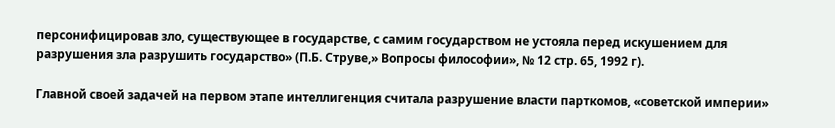персонифицировав зло, существующее в государстве, с самим государством не устояла перед искушением для разрушения зла разрушить государство» (П.Б. Струве,» Вопросы философии», № 12 стр. 65, 1992 г).

Главной своей задачей на первом этапе интеллигенция считала разрушение власти парткомов, «советской империи»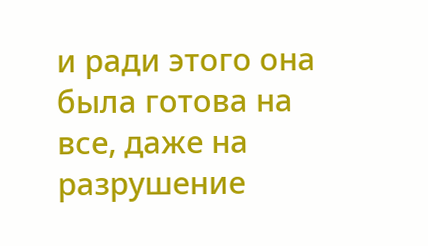и ради этого она была готова на все, даже на разрушение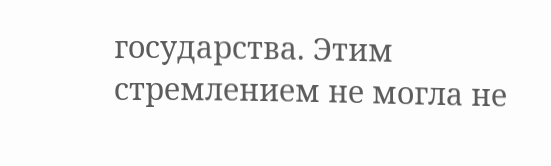государства. Этим стремлением не могла не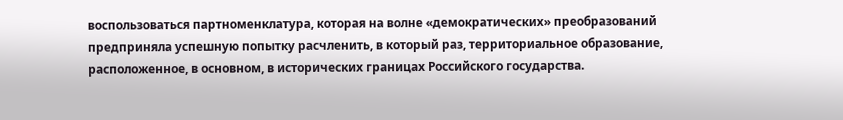воспользоваться партноменклатура, которая на волне «демократических» преобразований предприняла успешную попытку расчленить, в который раз, территориальное образование, расположенное, в основном, в исторических границах Российского государства.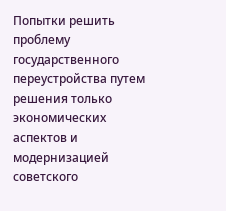Попытки решить проблему государственного переустройства путем решения только экономических аспектов и модернизацией советского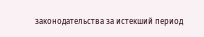законодательства за истекший период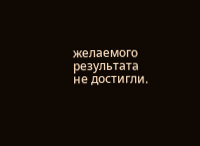желаемого результата не достигли.